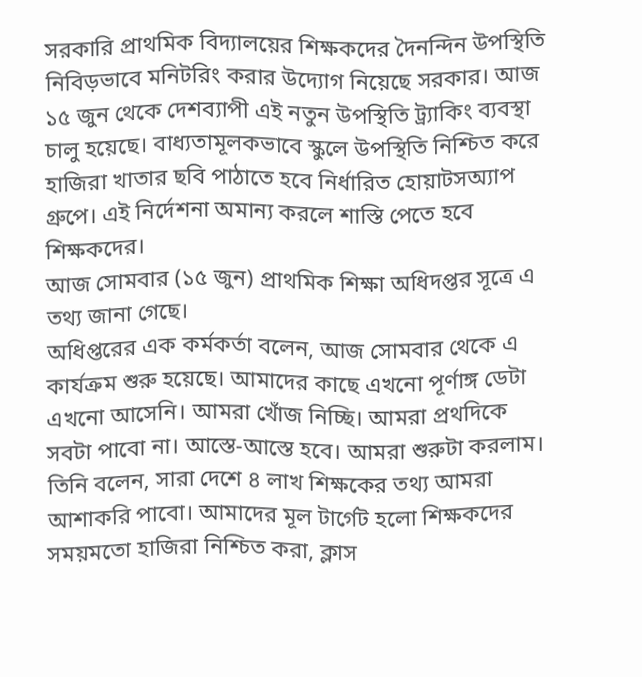সরকারি প্রাথমিক বিদ্যালয়ের শিক্ষকদের দৈনন্দিন উপস্থিতি নিবিড়ভাবে মনিটরিং করার উদ্যোগ নিয়েছে সরকার। আজ ১৫ জুন থেকে দেশব্যাপী এই নতুন উপস্থিতি ট্র্যাকিং ব্যবস্থা চালু হয়েছে। বাধ্যতামূলকভাবে স্কুলে উপস্থিতি নিশ্চিত করে হাজিরা খাতার ছবি পাঠাতে হবে নির্ধারিত হোয়াটসঅ্যাপ গ্রুপে। এই নির্দেশনা অমান্য করলে শাস্তি পেতে হবে শিক্ষকদের।
আজ সোমবার (১৫ জুন) প্রাথমিক শিক্ষা অধিদপ্তর সূত্রে এ তথ্য জানা গেছে।
অধিপ্তরের এক কর্মকর্তা বলেন, আজ সোমবার থেকে এ কার্যক্রম শুরু হয়েছে। আমাদের কাছে এখনো পূর্ণাঙ্গ ডেটা এখনো আসেনি। আমরা খোঁজ নিচ্ছি। আমরা প্রথদিকে সবটা পাবো না। আস্তে-আস্তে হবে। আমরা শুরুটা করলাম।
তিনি বলেন, সারা দেশে ৪ লাখ শিক্ষকের তথ্য আমরা আশাকরি পাবো। আমাদের মূল টার্গেট হলো শিক্ষকদের সময়মতো হাজিরা নিশ্চিত করা, ক্লাস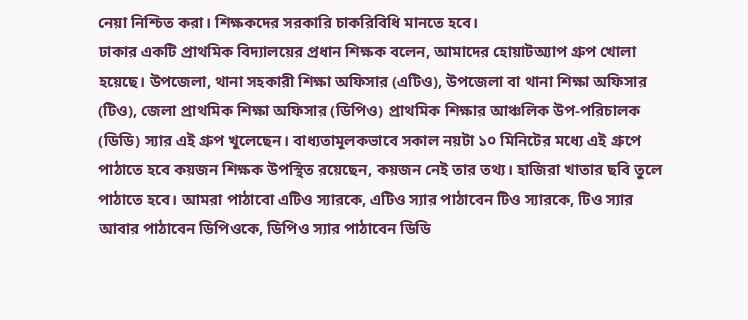নেয়া নিশ্চিত করা। শিক্ষকদের সরকারি চাকরিবিধি মানতে হবে।
ঢাকার একটি প্রাথমিক বিদ্যালয়ের প্রধান শিক্ষক বলেন, আমাদের হোয়াটঅ্যাপ গ্রুপ খোলা হয়েছে। উপজেলা, থানা সহকারী শিক্ষা অফিসার (এটিও), উপজেলা বা থানা শিক্ষা অফিসার (টিও), জেলা প্রাথমিক শিক্ষা অফিসার (ডিপিও) প্রাথমিক শিক্ষার আঞ্চলিক উপ-পরিচালক (ডিডি) স্যার এই গ্রুপ খুলেছেন। বাধ্যতামূলকভাবে সকাল নয়টা ১০ মিনিটের মধ্যে এই গ্রুপে পাঠাতে হবে কয়জন শিক্ষক উপস্থিত রয়েছেন, কয়জন নেই তার তথ্য। হাজিরা খাতার ছবি তুলে পাঠাতে হবে। আমরা পাঠাবো এটিও স্যারকে, এটিও স্যার পাঠাবেন টিও স্যারকে, টিও স্যার আবার পাঠাবেন ডিপিওকে, ডিপিও স্যার পাঠাবেন ডিডি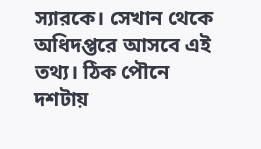স্যারকে। সেখান থেকে অধিদপ্তরে আসবে এই তথ্য। ঠিক পৌনে দশটায়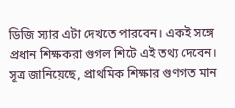ডিজি স্যার এটা দেখতে পারবেন। একই সঙ্গে প্রধান শিক্ষকরা গুগল শিটে এই তথ্য দেবেন।
সূত্র জানিয়েছে, প্রাথমিক শিক্ষার গুণগত মান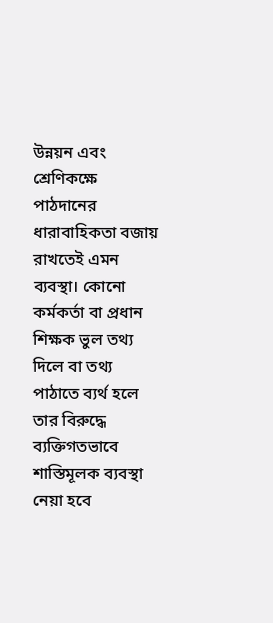উন্নয়ন এবং শ্রেণিকক্ষে পাঠদানের ধারাবাহিকতা বজায় রাখতেই এমন ব্যবস্থা। কোনো কর্মকর্তা বা প্রধান শিক্ষক ভুল তথ্য দিলে বা তথ্য পাঠাতে ব্যর্থ হলে তার বিরুদ্ধে ব্যক্তিগতভাবে শাস্তিমূলক ব্যবস্থা নেয়া হবে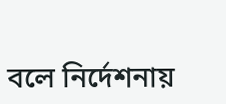বলে নির্দেশনায়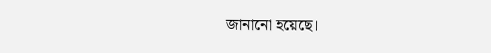জানানো হয়েছে।